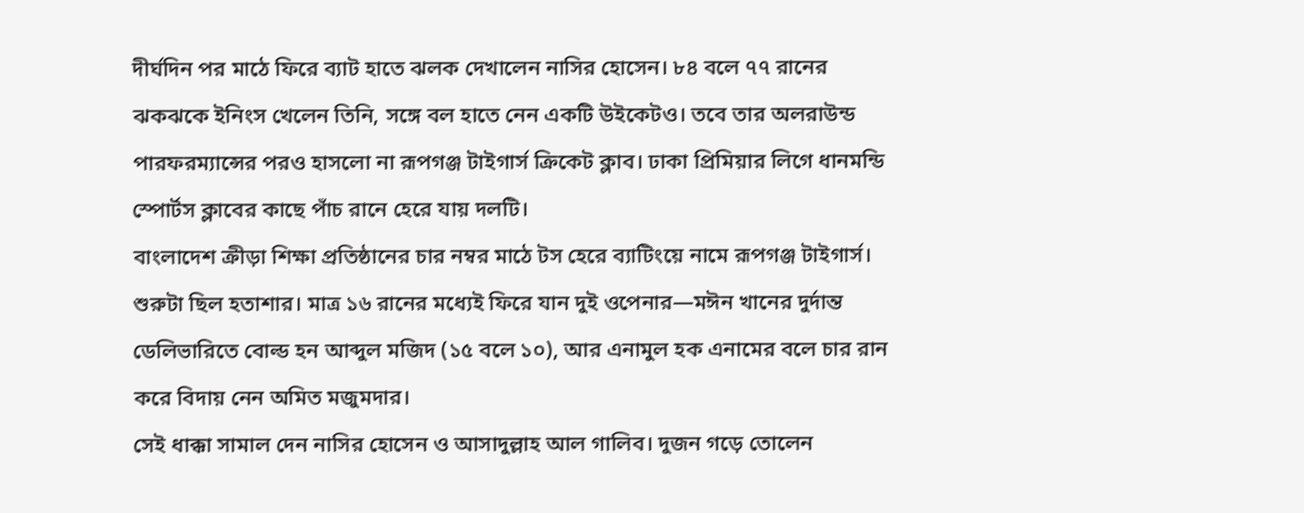দীর্ঘদিন পর মাঠে ফিরে ব্যাট হাতে ঝলক দেখালেন নাসির হোসেন। ৮৪ বলে ৭৭ রানের ঝকঝকে ইনিংস খেলেন তিনি, সঙ্গে বল হাতে নেন একটি উইকেটও। তবে তার অলরাউন্ড পারফরম্যান্সের পরও হাসলো না রূপগঞ্জ টাইগার্স ক্রিকেট ক্লাব। ঢাকা প্রিমিয়ার লিগে ধানমন্ডি স্পোর্টস ক্লাবের কাছে পাঁচ রানে হেরে যায় দলটি।
বাংলাদেশ ক্রীড়া শিক্ষা প্রতিষ্ঠানের চার নম্বর মাঠে টস হেরে ব্যাটিংয়ে নামে রূপগঞ্জ টাইগার্স। শুরুটা ছিল হতাশার। মাত্র ১৬ রানের মধ্যেই ফিরে যান দুই ওপেনার—মঈন খানের দুর্দান্ত ডেলিভারিতে বোল্ড হন আব্দুল মজিদ (১৫ বলে ১০), আর এনামুল হক এনামের বলে চার রান করে বিদায় নেন অমিত মজুমদার।
সেই ধাক্কা সামাল দেন নাসির হোসেন ও আসাদুল্লাহ আল গালিব। দুজন গড়ে তোলেন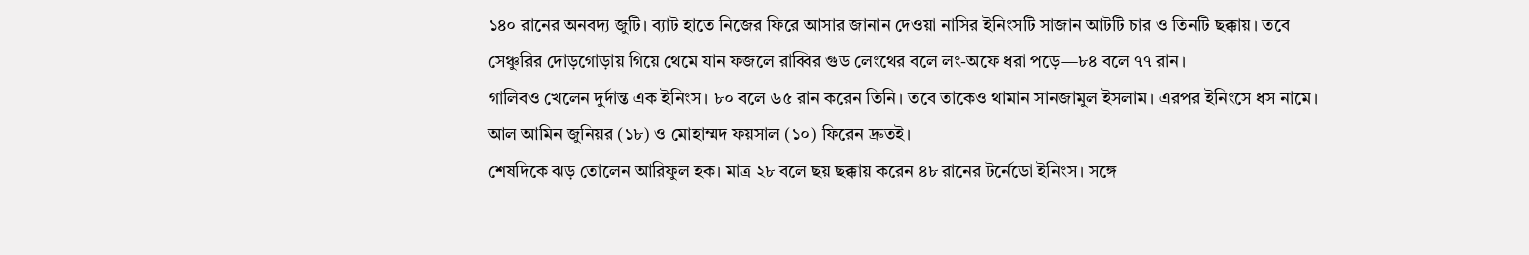১৪০ রানের অনবদ্য জুটি। ব্যাট হাতে নিজের ফিরে আসার জানান দেওয়া নাসির ইনিংসটি সাজান আটটি চার ও তিনটি ছক্কায়। তবে সেঞ্চুরির দোড়গোড়ায় গিয়ে থেমে যান ফজলে রাব্বির গুড লেংথের বলে লং-অফে ধরা পড়ে—৮৪ বলে ৭৭ রান।
গালিবও খেলেন দুর্দান্ত এক ইনিংস। ৮০ বলে ৬৫ রান করেন তিনি। তবে তাকেও থামান সানজামুল ইসলাম। এরপর ইনিংসে ধস নামে। আল আমিন জুনিয়র (১৮) ও মোহাম্মদ ফয়সাল (১০) ফিরেন দ্রুতই।
শেষদিকে ঝড় তোলেন আরিফুল হক। মাত্র ২৮ বলে ছয় ছক্কায় করেন ৪৮ রানের টর্নেডো ইনিংস। সঙ্গে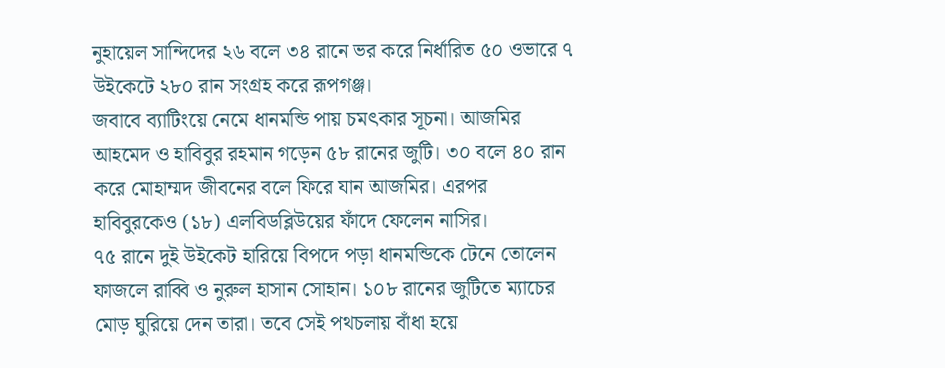নুহায়েল সান্দিদের ২৬ বলে ৩৪ রানে ভর করে নির্ধারিত ৫০ ওভারে ৭ উইকেটে ২৮০ রান সংগ্রহ করে রূপগঞ্জ।
জবাবে ব্যাটিংয়ে নেমে ধানমন্ডি পায় চমৎকার সূচনা। আজমির আহমেদ ও হাবিবুর রহমান গড়েন ৫৮ রানের জুটি। ৩০ বলে ৪০ রান করে মোহাম্মদ জীবনের বলে ফিরে যান আজমির। এরপর হাবিবুরকেও (১৮) এলবিডব্লিউয়ের ফাঁদে ফেলেন নাসির।
৭৫ রানে দুই উইকেট হারিয়ে বিপদে পড়া ধানমন্ডিকে টেনে তোলেন ফাজলে রাব্বি ও নুরুল হাসান সোহান। ১০৮ রানের জুটিতে ম্যাচের মোড় ঘুরিয়ে দেন তারা। তবে সেই পথচলায় বাঁধা হয়ে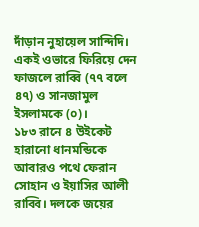দাঁড়ান নুহায়েল সান্দিদি। একই ওভারে ফিরিয়ে দেন ফাজলে রাব্বি (৭৭ বলে ৪৭) ও সানজামুল ইসলামকে (০)।
১৮৩ রানে ৪ উইকেট হারানো ধানমন্ডিকে আবারও পথে ফেরান সোহান ও ইয়াসির আলী রাব্বি। দলকে জয়ের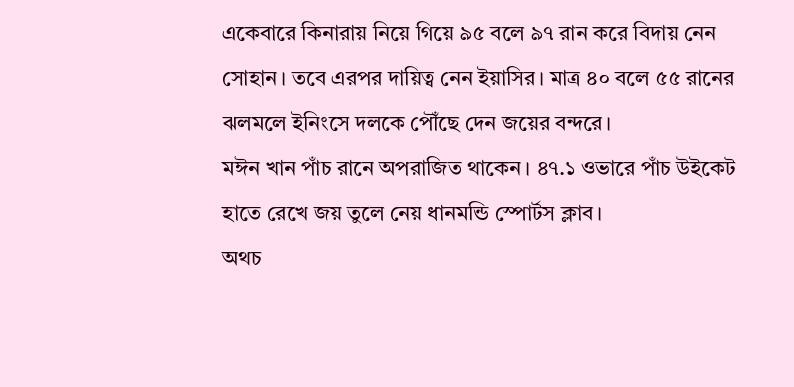একেবারে কিনারায় নিয়ে গিয়ে ৯৫ বলে ৯৭ রান করে বিদায় নেন সোহান। তবে এরপর দায়িত্ব নেন ইয়াসির। মাত্র ৪০ বলে ৫৫ রানের ঝলমলে ইনিংসে দলকে পৌঁছে দেন জয়ের বন্দরে।
মঈন খান পাঁচ রানে অপরাজিত থাকেন। ৪৭.১ ওভারে পাঁচ উইকেট হাতে রেখে জয় তুলে নেয় ধানমন্ডি স্পোর্টস ক্লাব।
অথচ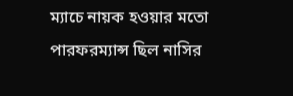ম্যাচে নায়ক হওয়ার মতো পারফরম্যান্স ছিল নাসির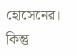হোসেনের। কিন্তু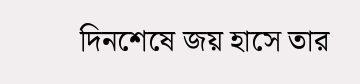দিনশেষে জয় হাসে তার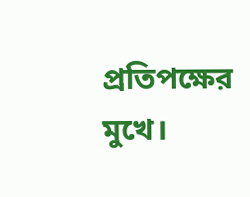প্রতিপক্ষের মুখে।